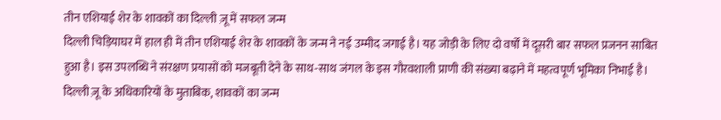तीन एशियाई शेर के शावकों का दिल्ली ज़ू में सफल जन्म
दिल्ली चिड़ियाघर में हाल ही में तीन एशियाई शेर के शावकों के जन्म ने नई उम्मीद जगाई है। यह जोड़ी के लिए दो वर्षों में दूसरी बार सफल प्रजनन साबित हुआ है। इस उपलब्धि ने संरक्षण प्रयासों को मजबूती देने के साथ-साथ जंगल के इस गौरवशाली प्राणी की संख्या बढ़ाने में महत्वपूर्ण भूमिका निभाई है।
दिल्ली ज़ू के अधिकारियों के मुताबिक, शावकों का जन्म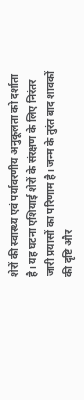शेरों की स्वास्थ्य एवं पर्यावरणीय अनुकूलता को दर्शाता है। यह घटना एशियाई शेरों के संरक्षण के लिए निरंतर जारी प्रयासों का परिणाम है। जन्म के तुरंत बाद शावकों की दृष्टि और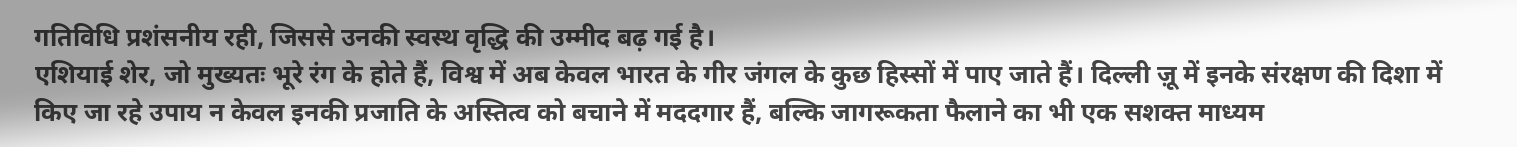गतिविधि प्रशंसनीय रही, जिससे उनकी स्वस्थ वृद्धि की उम्मीद बढ़ गई है।
एशियाई शेर, जो मुख्यतः भूरे रंग के होते हैं, विश्व में अब केवल भारत के गीर जंगल के कुछ हिस्सों में पाए जाते हैं। दिल्ली ज़ू में इनके संरक्षण की दिशा में किए जा रहे उपाय न केवल इनकी प्रजाति के अस्तित्व को बचाने में मददगार हैं, बल्कि जागरूकता फैलाने का भी एक सशक्त माध्यम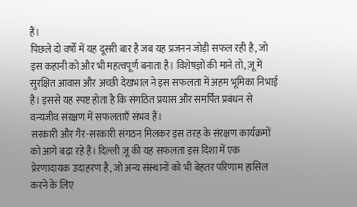हैं।
पिछले दो वर्षों में यह दूसरी बार है जब यह प्रजनन जोड़ी सफल रही है, जो इस कहानी को और भी महत्वपूर्ण बनाता है। विशेषज्ञों की माने तो, ज़ू में सुरक्षित आवास और अच्छी देखभाल ने इस सफलता में अहम भूमिका निभाई है। इससे यह स्पष्ट होता है कि संगठित प्रयास और समर्पित प्रबंधन से वन्यजीव संरक्षण में सफलताएँ संभव हैं।
सरकारी और गैर-सरकारी संगठन मिलकर इस तरह के संरक्षण कार्यक्रमों को आगे बढ़ा रहे हैं। दिल्ली ज़ू की यह सफलता इस दिशा में एक प्रेरणादायक उदाहरण है, जो अन्य संस्थानों को भी बेहतर परिणाम हासिल करने के लिए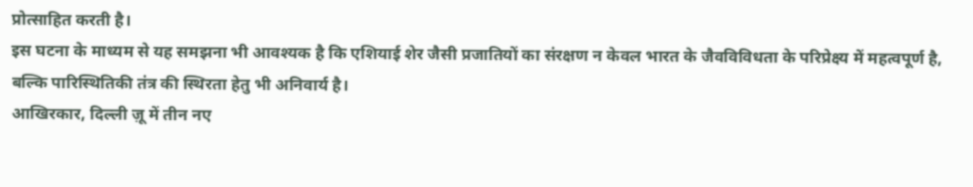प्रोत्साहित करती है।
इस घटना के माध्यम से यह समझना भी आवश्यक है कि एशियाई शेर जैसी प्रजातियों का संरक्षण न केवल भारत के जैवविविधता के परिप्रेक्ष्य में महत्वपूर्ण है, बल्कि पारिस्थितिकी तंत्र की स्थिरता हेतु भी अनिवार्य है।
आखिरकार, दिल्ली ज़ू में तीन नए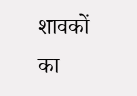शावकों का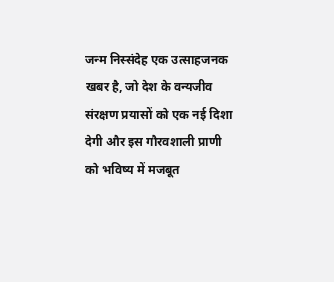जन्म निस्संदेह एक उत्साहजनक खबर है, जो देश के वन्यजीव संरक्षण प्रयासों को एक नई दिशा देगी और इस गौरवशाली प्राणी को भविष्य में मजबूत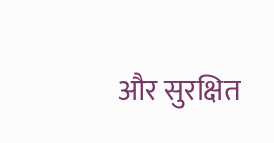और सुरक्षित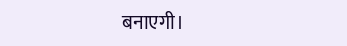बनाएगी।